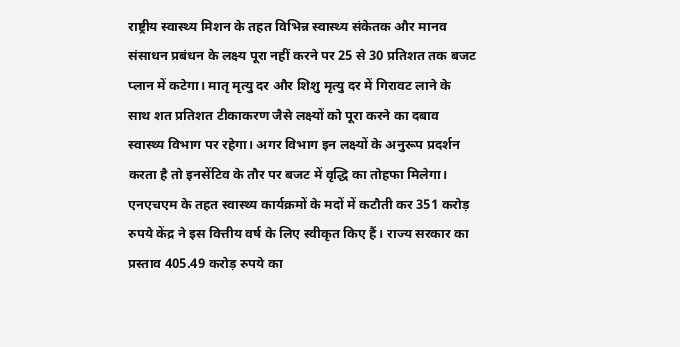राष्ट्रीय स्वास्थ्य मिशन के तहत विभिन्न स्वास्थ्य संकेतक और मानव संसाधन प्रबंधन के लक्ष्य पूरा नहीं करने पर 25 से 30 प्रतिशत तक बजट प्लान में कटेगा। मातृ मृत्यु दर और शिशु मृत्यु दर में गिरावट लाने के साथ शत प्रतिशत टीकाकरण जैसे लक्ष्यों को पूरा करने का दबाव स्वास्थ्य विभाग पर रहेगा। अगर विभाग इन लक्ष्यों के अनुरूप प्रदर्शन करता है तो इनसेंटिव के तौर पर बजट में वृद्धि का तोहफा मिलेगा।
एनएचएम के तहत स्वास्थ्य कार्यक्रमों के मदों में कटौती कर 351 करोड़ रुपये केंद्र ने इस वित्तीय वर्ष के लिए स्वीकृत किए हैं। राज्य सरकार का प्रस्ताव 405.49 करोड़ रुपये का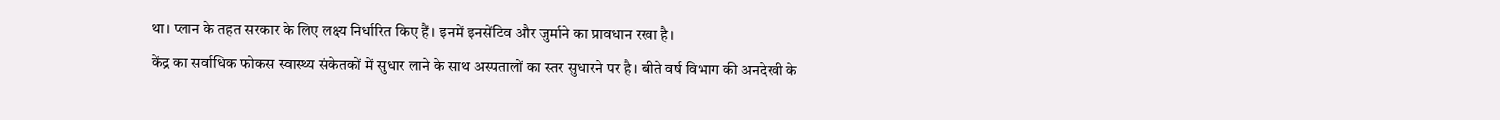था। प्लान के तहत सरकार के लिए लक्ष्य निर्धारित किए हैं। इनमें इनसेंटिव और जुर्माने का प्रावधान रखा है।
केंद्र का सर्वाधिक फोकस स्वास्थ्य संकेतकों में सुधार लाने के साथ अस्पतालों का स्तर सुधारने पर है। बीते वर्ष विभाग की अनदेखी के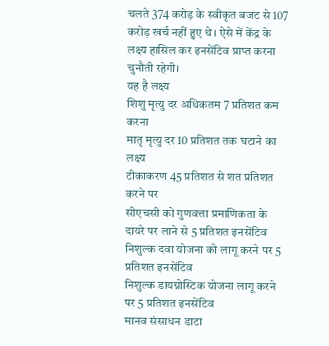चलते 374 करोड़ के स्वीकृत बजट से 107 करोड़ खर्च नहीं हुए थे। ऐसे में केंद्र के लक्ष्य हासिल कर इनसेंटिव प्राप्त करना चुनौती रहेगी।
यह है लक्ष्य
शिशु मृत्यु दर अधिकतम 7 प्रतिशत कम करना
मातृ मृत्यु दर 10 प्रतिशत तक घटाने का लक्ष्य
टीकाकरण 45 प्रतिशत से शत प्रतिशत करने पर
सीएचसी को गुणवत्ता प्रमाणिकता के दायरे पर लाने से 5 प्रतिशत इनसेंटिव
निशुल्क दवा योजना को लागू करने पर 5 प्रतिशत इनसेंटिव
निशुल्क डायग्नोस्टिक योजना लागू करने पर 5 प्रतिशत इनसेंटिव
मानव संसाधन डाटा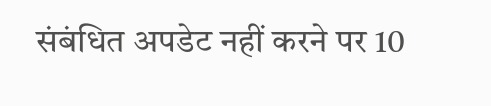संबंधित अपडेट नहीं करने पर 10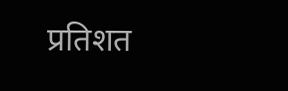प्रतिशत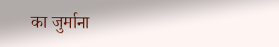का जुर्माना